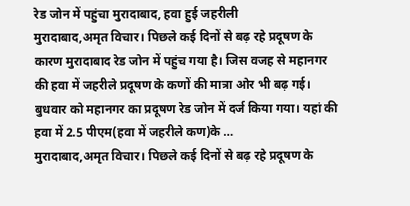रेड जोन में पहुंचा मुरादाबाद, हवा हुई जहरीली
मुरादाबाद,अमृत विचार। पिछले कई दिनों से बढ़ रहे प्रदूषण के कारण मुरादाबाद रेड जोन में पहुंच गया है। जिस वजह से महानगर की हवा में जहरीले प्रदूषण के कणों की मात्रा ओर भी बढ़ गई। बुधवार को महानगर का प्रदूषण रेड जोन में दर्ज किया गया। यहां की हवा में 2.5 पीएम(हवा में जहरीले कण)के …
मुरादाबाद,अमृत विचार। पिछले कई दिनों से बढ़ रहे प्रदूषण के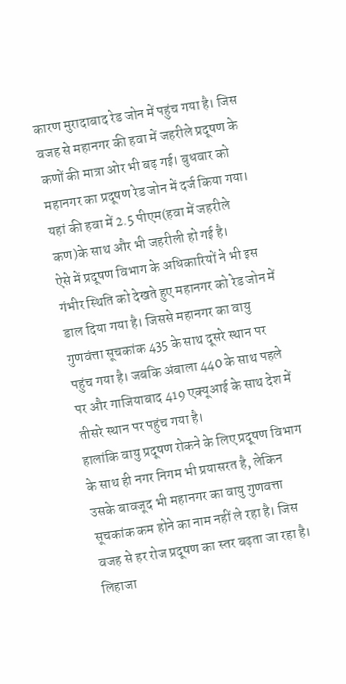कारण मुरादाबाद रेड जोन में पहुंच गया है। जिस वजह से महानगर की हवा में जहरीले प्रदूषण के कणों की मात्रा ओर भी बढ़ गई। बुधवार को महानगर का प्रदूषण रेड जोन में दर्ज किया गया। यहां की हवा में 2.5 पीएम(हवा में जहरीले कण)के साथ और भी जहरीली हो गई है।
ऐसे में प्रदूषण विभाग के अधिकारियों ने भी इस गंभीर स्थिति को देखते हुए महानगर को रेड जोन में डाल दिया गया है। जिससे महानगर का वायु गुणवंत्ता सूचकांक 435 के साथ दूसरे स्थान पर पहुंच गया है। जबकि अंबाला 440 के साथ पहले पर और गाजियाबाद 419 एक्यूआई के साथ देश में तीसरे स्थान पर पहुंच गया है।
हालांकि वायु प्रदूषण रोकने के लिए प्रदूषण विभाग के साथ ही नगर निगम भी प्रयासरत है, लेकिन उसके बावजूद भी महानगर का वायु गुणवत्ता सूचकांक कम होने का नाम नहीं ले रहा है। जिस वजह से हर रोज प्रदूषण का स्तर बढ़ता जा रहा है। लिहाजा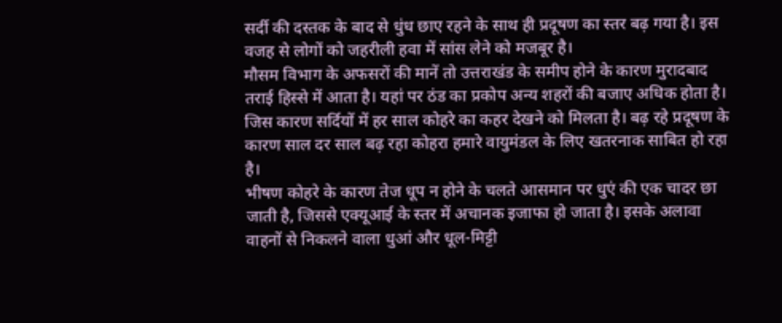सर्दी की दस्तक के बाद से धुंध छाए रहने के साथ ही प्रदूषण का स्तर बढ़ गया है। इस वजह से लोगों को जहरीली हवा में सांस लेने को मजबूर है।
मौसम विभाग के अफसरों की मानें तो उत्तराखंड के समीप होने के कारण मुरादबाद तराई हिस्से में आता है। यहां पर ठंड का प्रकोप अन्य शहरों की बजाए अधिक होता है। जिस कारण सर्दियों में हर साल कोहरे का कहर देखने को मिलता है। बढ़ रहे प्रदूषण के कारण साल दर साल बढ़ रहा कोहरा हमारे वायुमंडल के लिए खतरनाक साबित हो रहा है।
भीषण कोहरे के कारण तेज धूप न होने के चलते आसमान पर धुएं की एक चादर छा जाती है, जिससे एक्यूआई के स्तर में अचानक इजाफा हो जाता है। इसके अलावा वाहनों से निकलने वाला धुआं और धूल-मिट्टी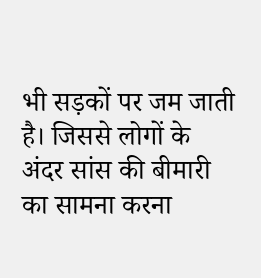भी सड़कों पर जम जाती है। जिससे लोगों के अंदर सांस की बीमारी का सामना करना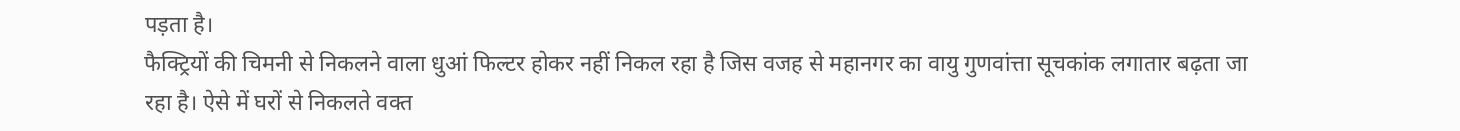पड़ता है।
फैक्ट्रियों की चिमनी से निकलने वाला धुआं फिल्टर होकर नहीं निकल रहा है जिस वजह से महानगर का वायु गुणवांत्ता सूचकांक लगातार बढ़ता जा रहा है। ऐसे में घरों से निकलते वक्त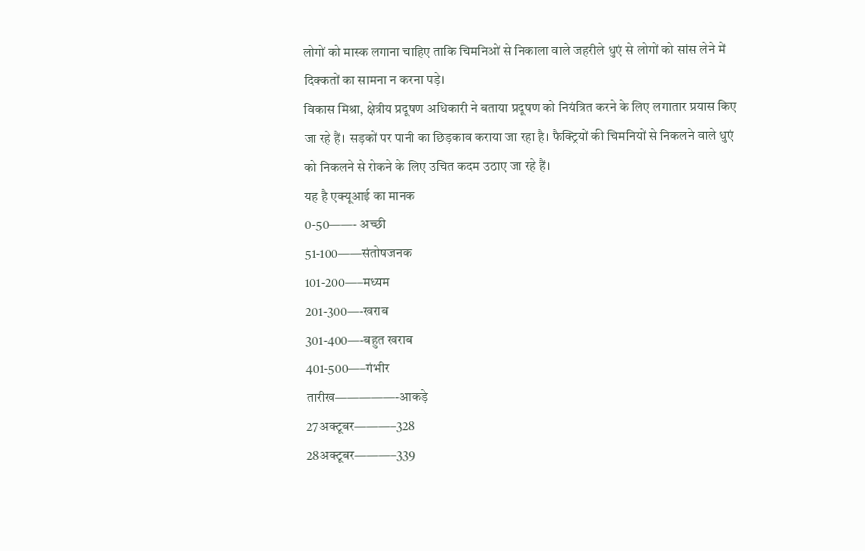लोगों को मास्क लगाना चाहिए ताकि चिमनिओं से निकाला वाले जहरीले धुएं से लोगों को सांस लेने में दिक्कतों का सामना न करना पड़े।
विकास मिश्रा, क्षेत्रीय प्रदूषण अधिकारी ने बताया प्रदूषण को नियंत्रित करने के लिए लगातार प्रयास किए जा रहे हैं। सड़कों पर पानी का छिड़काव कराया जा रहा है। फैक्ट्रियों की चिमनियों से निकलने वाले धुएं को निकलने से रोकने के लिए उचित कदम उठाए जा रहे हैं।
यह है एक्यूआई का मानक
0-50——- अच्छी
51-100——संतोषजनक
101-200—–मध्यम
201-300—-खराब
301-400—-बहुत खराब
401-500—–गंभीर
तारीख—————-आकड़े
27अक्टूबर———–328
28अक्टूबर———–339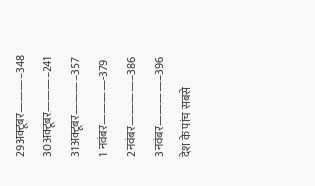29अक्टूबर———–348
30अक्टूबर———–241
31अक्टूबर———–357
1 नवंबर————-379
2नवंबर————–386
3नवंबर————–396
देश के पांच सबसे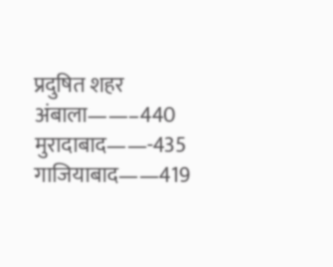प्रदुषित शहर
अंबाला——–440
मुरादाबाद——-435
गाजियाबाद——419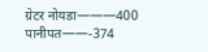ग्रेटर नोयडा———400
पानीपत——-374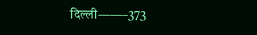दिल्ली——–373